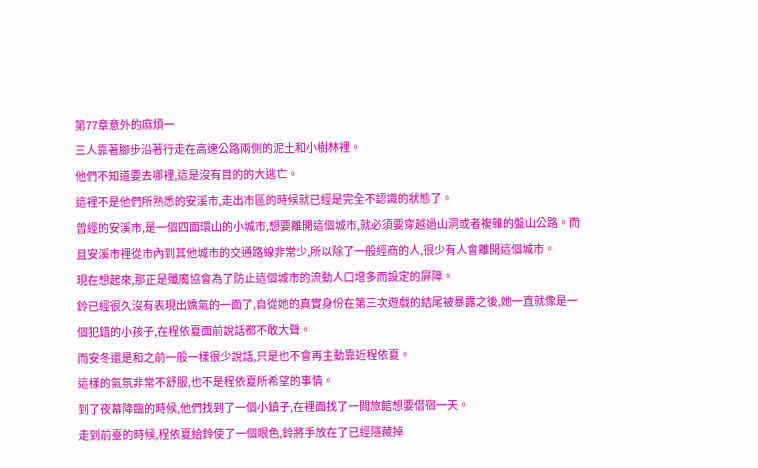第77章意外的麻煩一
三人靠著腳步沿著行走在高速公路兩側的泥土和小樹林裡。
他們不知道要去哪裡,這是沒有目的的大逃亡。
這裡不是他們所熟悉的安溪市,走出市區的時候就已經是完全不認識的狀態了。
曾經的安溪市,是一個四面環山的小城市,想要離開這個城市,就必須要穿越過山洞或者複雜的盤山公路。而且安溪市裡從市內到其他城市的交通路線非常少,所以除了一般經商的人,很少有人會離開這個城市。
現在想起來,那正是殲魔協會為了防止這個城市的流動人口增多而設定的屏障。
鈴已經很久沒有表現出嬌氣的一面了,自從她的真實身份在第三次遊戲的結尾被暴露之後,她一直就像是一個犯錯的小孩子,在程依夏面前說話都不敢大聲。
而安冬還是和之前一般一樣很少說話,只是也不會再主動靠近程依夏。
這樣的氣氛非常不舒服,也不是程依夏所希望的事情。
到了夜幕降臨的時候,他們找到了一個小鎮子,在裡面找了一間旅館想要借宿一天。
走到前臺的時候,程依夏給鈴使了一個眼色,鈴將手放在了已經隱藏掉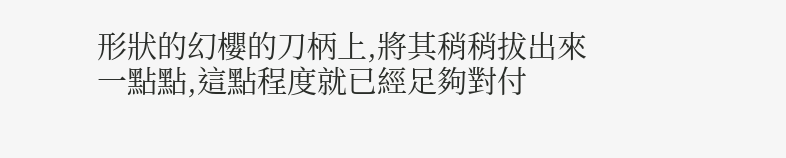形狀的幻櫻的刀柄上,將其稍稍拔出來一點點,這點程度就已經足夠對付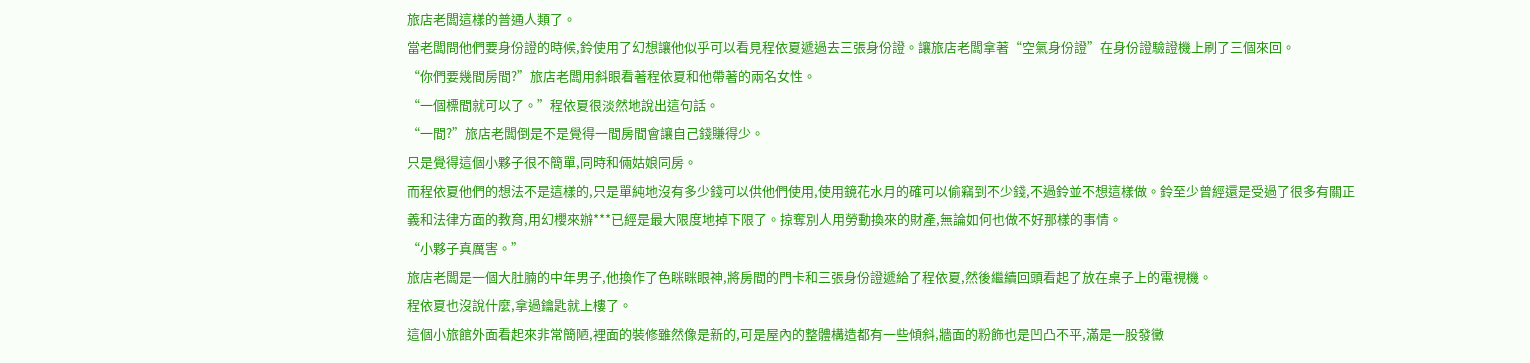旅店老闆這樣的普通人類了。
當老闆問他們要身份證的時候,鈴使用了幻想讓他似乎可以看見程依夏遞過去三張身份證。讓旅店老闆拿著“空氣身份證”在身份證驗證機上刷了三個來回。
“你們要幾間房間?”旅店老闆用斜眼看著程依夏和他帶著的兩名女性。
“一個標間就可以了。”程依夏很淡然地說出這句話。
“一間?”旅店老闆倒是不是覺得一間房間會讓自己錢賺得少。
只是覺得這個小夥子很不簡單,同時和倆姑娘同房。
而程依夏他們的想法不是這樣的,只是單純地沒有多少錢可以供他們使用,使用鏡花水月的確可以偷竊到不少錢,不過鈴並不想這樣做。鈴至少曾經還是受過了很多有關正義和法律方面的教育,用幻櫻來辦***已經是最大限度地掉下限了。掠奪別人用勞動換來的財產,無論如何也做不好那樣的事情。
“小夥子真厲害。”
旅店老闆是一個大肚腩的中年男子,他換作了色眯眯眼神,將房間的門卡和三張身份證遞給了程依夏,然後繼續回頭看起了放在桌子上的電視機。
程依夏也沒說什麼,拿過鑰匙就上樓了。
這個小旅館外面看起來非常簡陋,裡面的裝修雖然像是新的,可是屋內的整體構造都有一些傾斜,牆面的粉飾也是凹凸不平,滿是一股發黴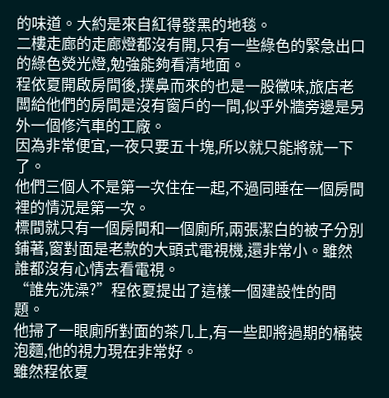的味道。大約是來自紅得發黑的地毯。
二樓走廊的走廊燈都沒有開,只有一些綠色的緊急出口的綠色熒光燈,勉強能夠看清地面。
程依夏開啟房間後,撲鼻而來的也是一股黴味,旅店老闆給他們的房間是沒有窗戶的一間,似乎外牆旁邊是另外一個修汽車的工廠。
因為非常便宜,一夜只要五十塊,所以就只能將就一下了。
他們三個人不是第一次住在一起,不過同睡在一個房間裡的情況是第一次。
標間就只有一個房間和一個廁所,兩張潔白的被子分別鋪著,窗對面是老款的大頭式電視機,還非常小。雖然誰都沒有心情去看電視。
“誰先洗澡?”程依夏提出了這樣一個建設性的問題。
他掃了一眼廁所對面的茶几上,有一些即將過期的桶裝泡麵,他的視力現在非常好。
雖然程依夏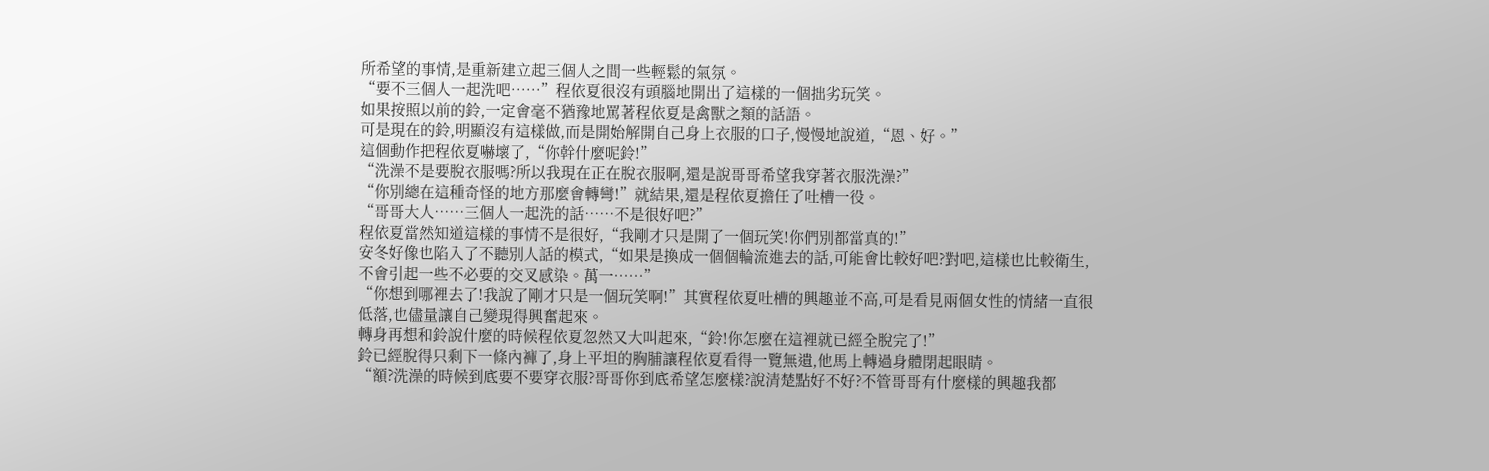所希望的事情,是重新建立起三個人之間一些輕鬆的氣氛。
“要不三個人一起洗吧……”程依夏很沒有頭腦地開出了這樣的一個拙劣玩笑。
如果按照以前的鈴,一定會毫不猶豫地罵著程依夏是禽獸之類的話語。
可是現在的鈴,明顯沒有這樣做,而是開始解開自己身上衣服的口子,慢慢地說道,“恩、好。”
這個動作把程依夏嚇壞了,“你幹什麼呢鈴!”
“洗澡不是要脫衣服嗎?所以我現在正在脫衣服啊,還是說哥哥希望我穿著衣服洗澡?”
“你別總在這種奇怪的地方那麼會轉彎!”就結果,還是程依夏擔任了吐槽一役。
“哥哥大人……三個人一起洗的話……不是很好吧?”
程依夏當然知道這樣的事情不是很好,“我剛才只是開了一個玩笑!你們別都當真的!”
安冬好像也陷入了不聽別人話的模式,“如果是換成一個個輪流進去的話,可能會比較好吧?對吧,這樣也比較衛生,不會引起一些不必要的交叉感染。萬一……”
“你想到哪裡去了!我說了剛才只是一個玩笑啊!”其實程依夏吐槽的興趣並不高,可是看見兩個女性的情緒一直很低落,也儘量讓自己變現得興奮起來。
轉身再想和鈴說什麼的時候程依夏忽然又大叫起來,“鈴!你怎麼在這裡就已經全脫完了!”
鈴已經脫得只剩下一條內褲了,身上平坦的胸脯讓程依夏看得一覽無遺,他馬上轉過身體閉起眼睛。
“額?洗澡的時候到底要不要穿衣服?哥哥你到底希望怎麼樣?說清楚點好不好?不管哥哥有什麼樣的興趣我都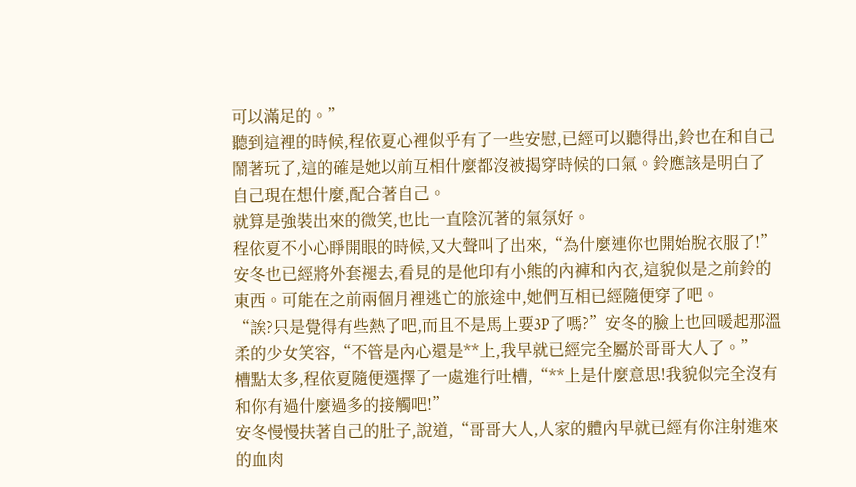可以滿足的。”
聽到這裡的時候,程依夏心裡似乎有了一些安慰,已經可以聽得出,鈴也在和自己鬧著玩了,這的確是她以前互相什麼都沒被揭穿時候的口氣。鈴應該是明白了自己現在想什麼,配合著自己。
就算是強裝出來的微笑,也比一直陰沉著的氣氛好。
程依夏不小心睜開眼的時候,又大聲叫了出來,“為什麼連你也開始脫衣服了!”
安冬也已經將外套褪去,看見的是他印有小熊的內褲和內衣,這貌似是之前鈴的東西。可能在之前兩個月裡逃亡的旅途中,她們互相已經隨便穿了吧。
“誒?只是覺得有些熱了吧,而且不是馬上要3P了嗎?”安冬的臉上也回暖起那溫柔的少女笑容,“不管是內心還是**上,我早就已經完全屬於哥哥大人了。”
槽點太多,程依夏隨便選擇了一處進行吐槽,“**上是什麼意思!我貌似完全沒有和你有過什麼過多的接觸吧!”
安冬慢慢扶著自己的肚子,說道,“哥哥大人,人家的體內早就已經有你注射進來的血肉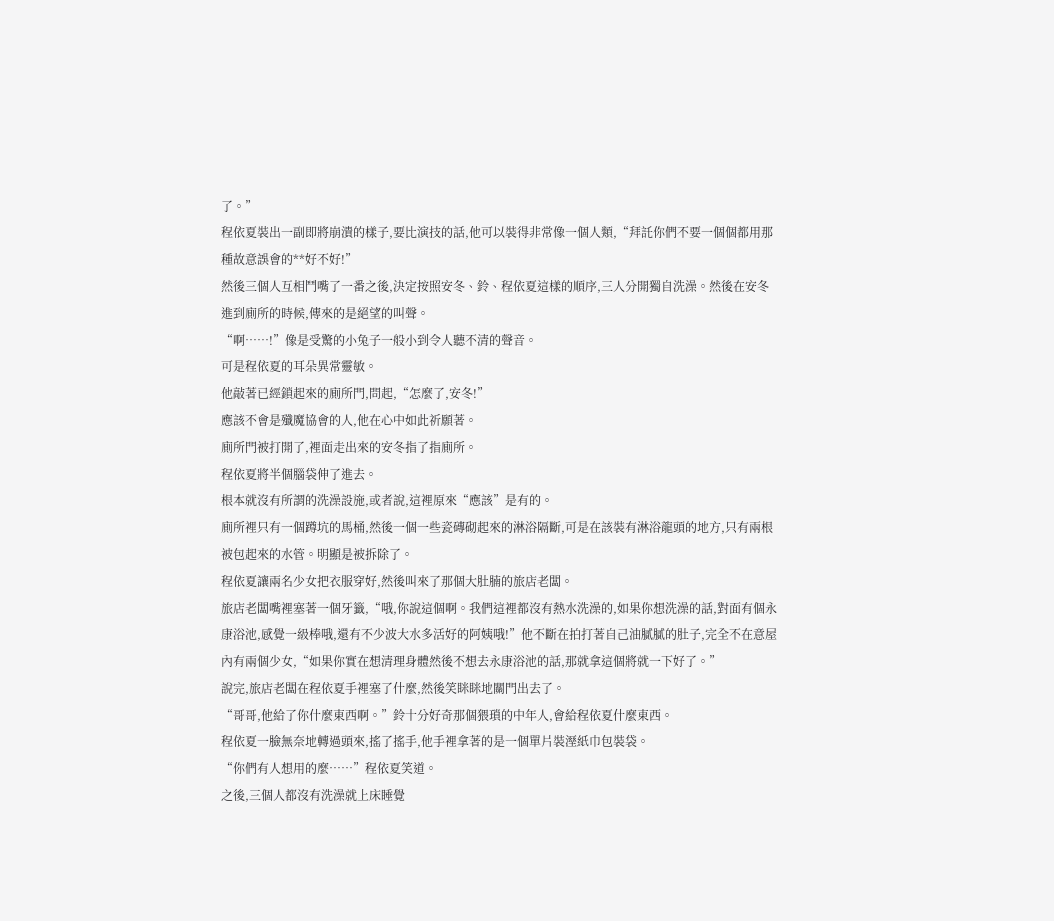了。”
程依夏裝出一副即將崩潰的樣子,要比演技的話,他可以裝得非常像一個人類,“拜託你們不要一個個都用那種故意誤會的**好不好!”
然後三個人互相鬥嘴了一番之後,決定按照安冬、鈴、程依夏這樣的順序,三人分開獨自洗澡。然後在安冬進到廁所的時候,傳來的是絕望的叫聲。
“啊……!”像是受驚的小兔子一般小到令人聽不清的聲音。
可是程依夏的耳朵異常靈敏。
他敲著已經鎖起來的廁所門,問起,“怎麼了,安冬!”
應該不會是殲魔協會的人,他在心中如此祈願著。
廁所門被打開了,裡面走出來的安冬指了指廁所。
程依夏將半個腦袋伸了進去。
根本就沒有所謂的洗澡設施,或者說,這裡原來“應該”是有的。
廁所裡只有一個蹲坑的馬桶,然後一個一些瓷磚砌起來的淋浴隔斷,可是在該裝有淋浴龍頭的地方,只有兩根被包起來的水管。明顯是被拆除了。
程依夏讓兩名少女把衣服穿好,然後叫來了那個大肚腩的旅店老闆。
旅店老闆嘴裡塞著一個牙籤,“哦,你說這個啊。我們這裡都沒有熱水洗澡的,如果你想洗澡的話,對面有個永康浴池,感覺一級棒哦,還有不少波大水多活好的阿姨哦!”他不斷在拍打著自己油膩膩的肚子,完全不在意屋內有兩個少女,“如果你實在想清理身體然後不想去永康浴池的話,那就拿這個將就一下好了。”
說完,旅店老闆在程依夏手裡塞了什麼,然後笑眯眯地關門出去了。
“哥哥,他給了你什麼東西啊。”鈴十分好奇那個猥瑣的中年人,會給程依夏什麼東西。
程依夏一臉無奈地轉過頭來,搖了搖手,他手裡拿著的是一個單片裝溼紙巾包裝袋。
“你們有人想用的麼……”程依夏笑道。
之後,三個人都沒有洗澡就上床睡覺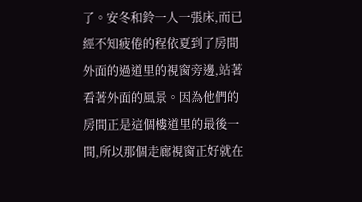了。安冬和鈴一人一張床,而已經不知疲倦的程依夏到了房間外面的過道里的視窗旁邊,站著看著外面的風景。因為他們的房間正是這個樓道里的最後一間,所以那個走廊視窗正好就在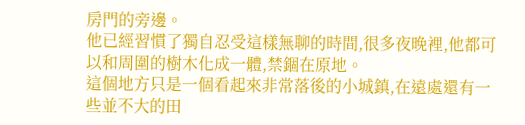房門的旁邊。
他已經習慣了獨自忍受這樣無聊的時間,很多夜晚裡,他都可以和周圍的樹木化成一體,禁錮在原地。
這個地方只是一個看起來非常落後的小城鎮,在遠處還有一些並不大的田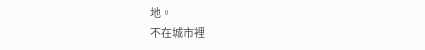地。
不在城市裡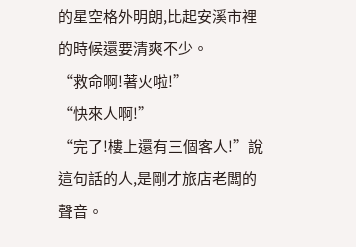的星空格外明朗,比起安溪市裡的時候還要清爽不少。
“救命啊!著火啦!”
“快來人啊!”
“完了!樓上還有三個客人!”說這句話的人,是剛才旅店老闆的聲音。